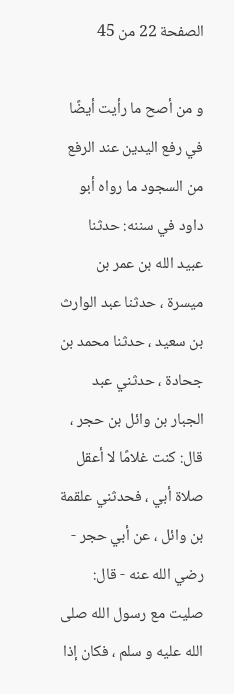الصفحة 22 من 45

و من أصح ما رأيت أيضًا في رفع اليدين عند الرفع من السجود ما رواه أبو داود في سننه: حدثنا عبيد الله بن عمر بن ميسرة ، حدثنا عبد الوارث بن سعيد ، حدثنا محمد بن جحادة ، حدثني عبد الجبار بن وائل بن حجر ، قال: كنت غلامًا لا أعقل صلاة أبي ، فحدثني علقمة بن وائل ، عن أبي حجر - رضي الله عنه - قال: صليت مع رسول الله صلى الله عليه و سلم ، فكان إذا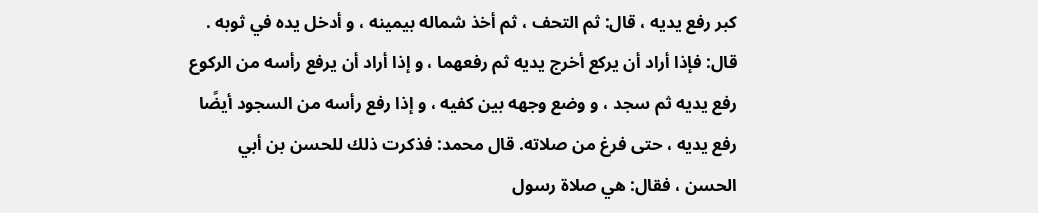كبر رفع يديه ، قال: ثم التحف ، ثم أخذ شماله بيمينه ، و أدخل يده في ثوبه . قال: فإذا أراد أن يركع أخرج يديه ثم رفعهما ، و إذا أراد أن يرفع رأسه من الركوع رفع يديه ثم سجد ، و وضع وجهه بين كفيه ، و إذا رفع رأسه من السجود أيضًا رفع يديه ، حتى فرغ من صلاته. قال محمد: فذكرت ذلك للحسن بن أبي الحسن ، فقال: هي صلاة رسول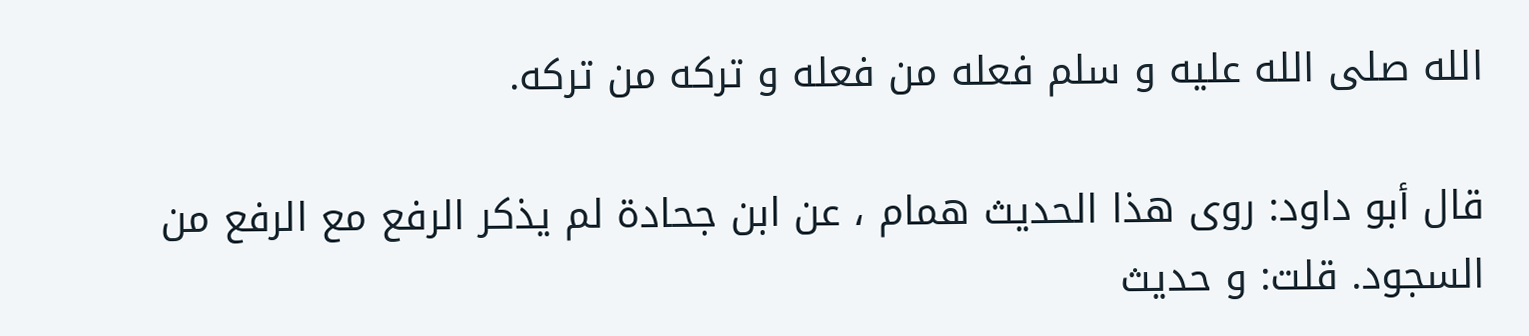الله صلى الله عليه و سلم فعله من فعله و تركه من تركه.

قال أبو داود: روى هذا الحديث همام ، عن ابن جحادة لم يذكر الرفع مع الرفع من السجود. قلت: و حديث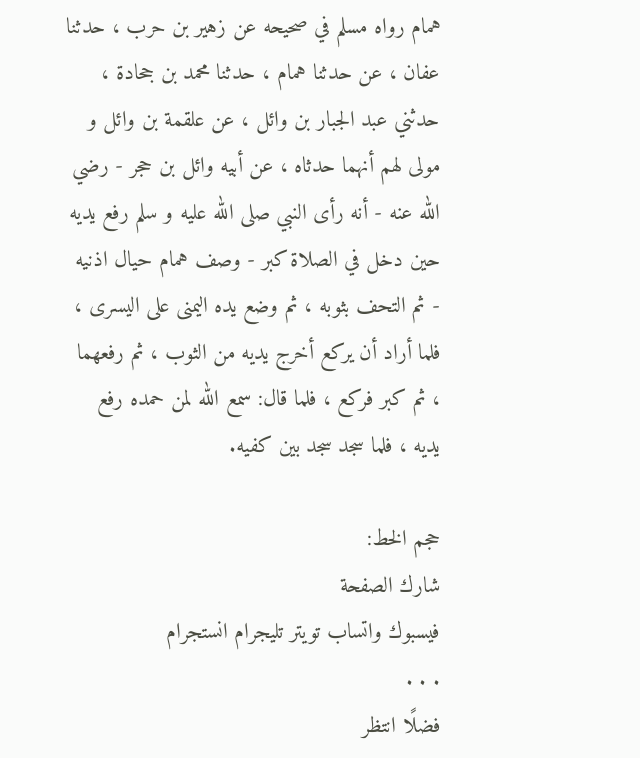همام رواه مسلم في صحيحه عن زهير بن حرب ، حدثنا عفان ، عن حدثنا همام ، حدثنا محمد بن جحادة ، حدثني عبد الجبار بن وائل ، عن علقمة بن وائل و مولى لهم أنهما حدثاه ، عن أبيه وائل بن حجر - رضي الله عنه - أنه رأى النبي صلى الله عليه و سلم رفع يديه حين دخل في الصلاة كبر - وصف همام حيال اذنيه - ثم التحف بثوبه ، ثم وضع يده اليمنى على اليسرى ، فلما أراد أن يركع أخرج يديه من الثوب ، ثم رفعهما ، ثم كبر فركع ، فلما قال: سمع الله لمن حمده رفع يديه ، فلما سجد سجد بين كفيه.

حجم الخط:
شارك الصفحة
فيسبوك واتساب تويتر تليجرام انستجرام
. . .
فضلًا انتظر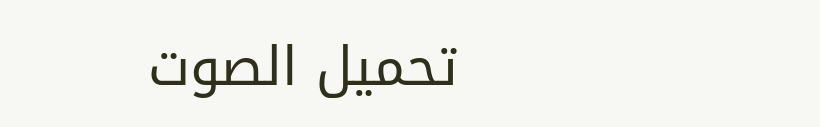تحميل الصوت